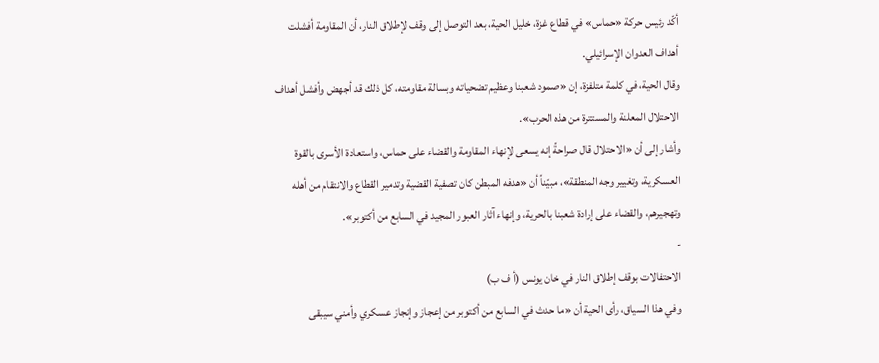أكّد رئيس حركة «حماس» في قطاع غزة، خليل الحية، بعد التوصل إلى وقف لإطلاق النار، أن المقاومة أفشلت أهداف العدوان الإسرائيلي.
وقال الحية، في كلمة متلفزة، إن «صمود شعبنا وعظيم تضحياته وبسالة مقاومته، كل ذلك قد أجهض وأفشل أهداف الاحتلال المعلنة والمستترة من هذه الحرب».
وأشار إلى أن «الاحتلال قال صراحةً إنه يسعى لإنهاء المقاومة والقضاء على حماس، واستعادة الأسرى بالقوة العسكرية، وتغيير وجه المنطقة»، مبيّناً أن «هدفه المبطن كان تصفية القضية وتدمير القطاع والانتقام من أهله وتهجيرهم، والقضاء على إرادة شعبنا بالحرية، وإنهاء آثار العبور المجيد في السابع من أكتوبر».
-
الاحتفالات بوقف إطلاق النار في خان يونس (أ ف ب)
وفي هذا السياق، رأى الحية أن «ما حدث في السابع من أكتوبر من إعجاز وإنجاز عسكري وأمني سيبقى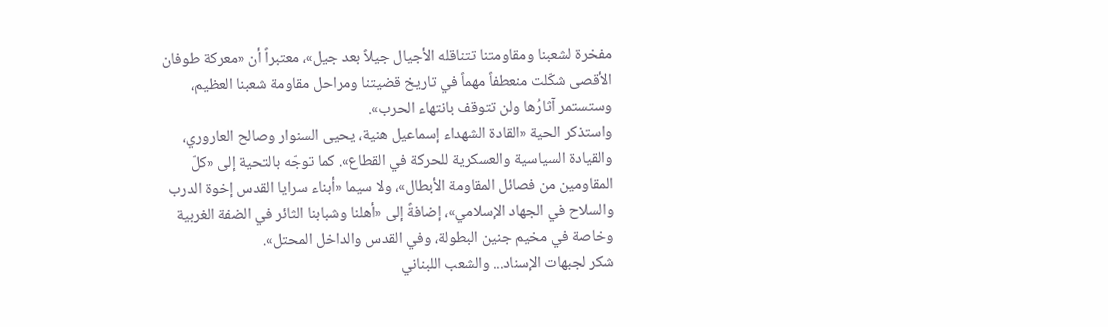مفخرة لشعبنا ومقاومتنا تتناقله الأجيال جيلاً بعد جيل»، معتبراً أن «معركة طوفان الأقصى شكّلت منعطفاً مهماً في تاريخ قضيتنا ومراحل مقاومة شعبنا العظيم، وستستمر آثارُها ولن تتوقف بانتهاء الحرب».
واستذكر الحية «القادة الشهداء إسماعيل هنية، يحيى السنوار وصالح العاروري، والقيادة السياسية والعسكرية للحركة في القطاع». كما توجّه بالتحية إلى «كلّ المقاومين من فصائل المقاومة الأبطال»، ولا سيما «أبناء سرايا القدس إخوة الدرب والسلاح في الجهاد الإسلامي»، إضافةً إلى «أهلنا وشبابنا الثائر في الضفة الغربية وخاصة في مخيم جنين البطولة، وفي القدس والداخل المحتل».
شكر لجبهات الإسناد... والشعب اللبناني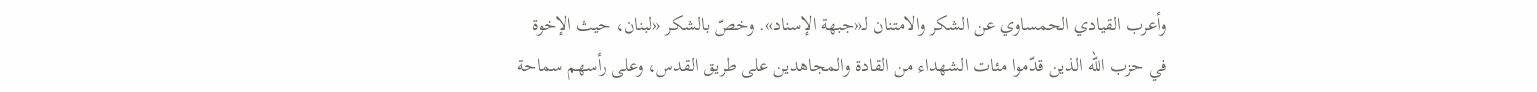وأعرب القيادي الحمساوي عن الشكر والامتنان لـ«جبهة الإسناد». وخصّ بالشكر «لبنان، حيث الإخوة في حزب الله الذين قدّموا مئات الشهداء من القادة والمجاهدين على طريق القدس، وعلى رأسهم سماحة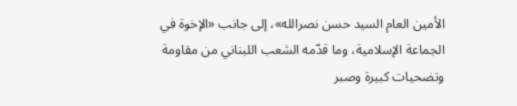الأمين العام السيد حسن نصرالله»، إلى جانب «الإخوة في الجماعة الإسلامية، وما قدّمه الشعب اللبناني من مقاومة وتضحيات كبيرة وصبر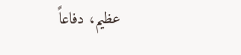عظيم، دفاعاً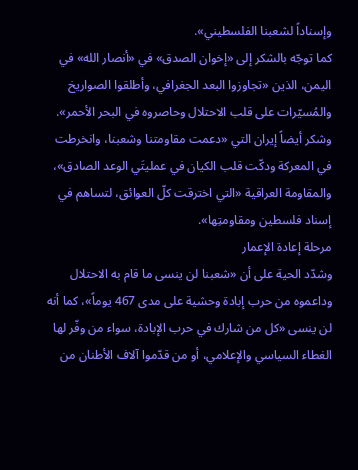وإسناداً لشعبنا الفلسطيني».
كما توجّه بالشكر إلى «إخوان الصدق» في «أنصار الله» في اليمن، الذين «تجاوزوا البعد الجغرافي، وأطلقوا الصواريخ والمُسيّرات على قلب الاحتلال وحاصروه في البحر الأحمر».
وشكر أيضاً إيران التي «دعمت مقاومتنا وشعبنا، وانخرطت في المعركة ودكّت قلب الكيان في عمليتَي الوعد الصادق»، والمقاومة العراقية «التي اخترقت كلّ العوائق، لتساهم في إسناد فلسطين ومقاومتِها».
مرحلة إعادة الإعمار
وشدّد الحية على أن «شعبنا لن ينسى ما قام به الاحتلال وداعموه من حرب إبادة وحشية على مدى 467 يوماً»، كما أنه لن ينسى «كل من شارك في حرب الإبادة، سواء من وفّر لها الغطاء السياسي والإعلامي، أو من قدّموا آلاف الأطنان من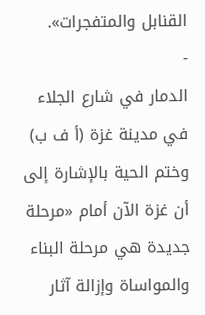القنابل والمتفجرات».
-
الدمار في شارع الجلاء في مدينة غزة (أ ف ب)
وختم الحية بالإشارة إلى أن غزة الآن أمام «مرحلة جديدة هي مرحلة البناء والمواساة وإزالة آثار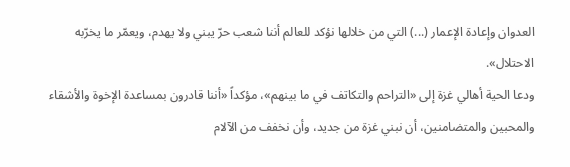العدوان وإعادة الإعمار (...) التي من خلالها نؤكد للعالم أننا شعب حرّ يبني ولا يهدم، ويعمّر ما يخرّبه الاحتلال».
ودعا الحية أهالي غزة إلى «التراحم والتكاتف في ما بينهم»، مؤكداً «أننا قادرون بمساعدة الإخوة والأشقاء والمحبين والمتضامنين، أن نبني غزة من جديد، وأن نخفف من الآلام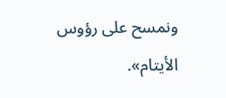ونمسح على رؤوس الأيتام».